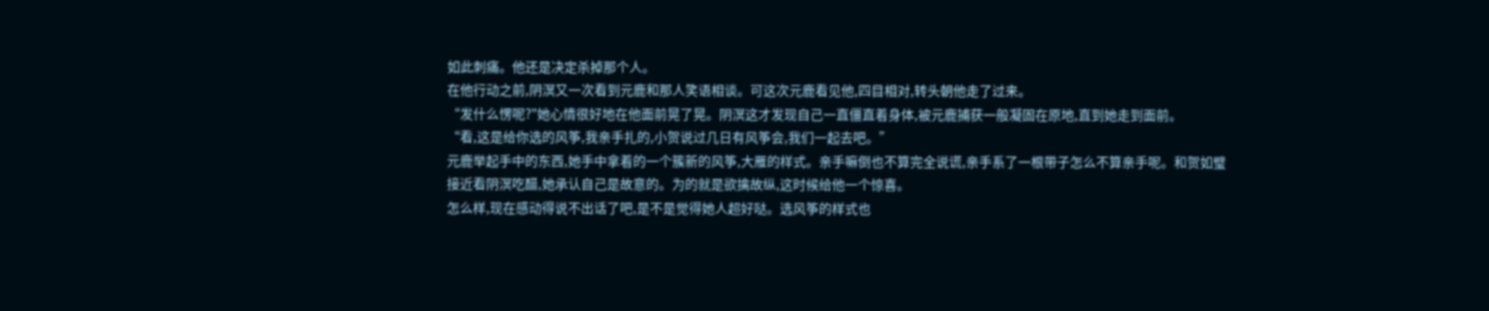如此刺痛。他还是决定杀掉那个人。
在他行动之前,阴溟又一次看到元鹿和那人笑语相谈。可这次元鹿看见他,四目相对,转头朝他走了过来。
“发什么愣呢?"她心情很好地在他面前晃了晃。阴溟这才发现自己一直僵直着身体,被元鹿捕获一般凝固在原地,直到她走到面前。
“看,这是给你选的风筝,我亲手扎的,小贺说过几日有风筝会,我们一起去吧。”
元鹿举起手中的东西,她手中拿着的一个簇新的风筝,大雁的样式。亲手嘛倒也不算完全说谎,亲手系了一根带子怎么不算亲手呢。和贺如璧接近看阴溟吃醋,她承认自己是故意的。为的就是欲擒故纵,这时候给他一个惊喜。
怎么样,现在感动得说不出话了吧,是不是觉得她人超好哒。选风筝的样式也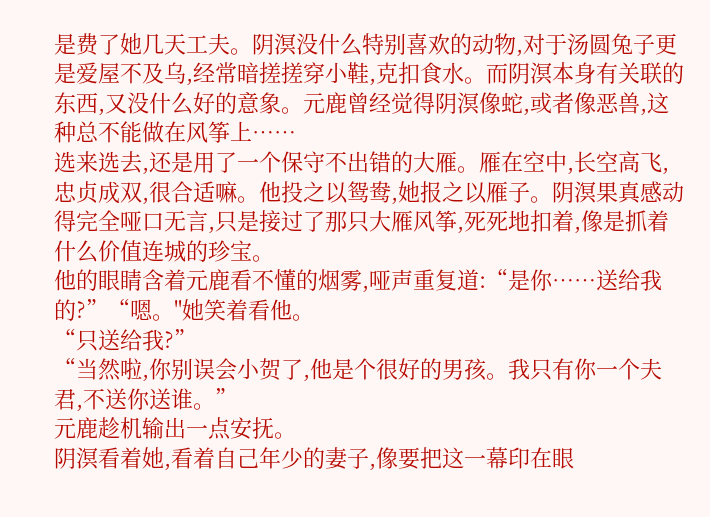是费了她几天工夫。阴溟没什么特别喜欢的动物,对于汤圆兔子更是爱屋不及乌,经常暗搓搓穿小鞋,克扣食水。而阴溟本身有关联的东西,又没什么好的意象。元鹿曾经觉得阴溟像蛇,或者像恶兽,这种总不能做在风筝上……
选来选去,还是用了一个保守不出错的大雁。雁在空中,长空高飞,忠贞成双,很合适嘛。他投之以鸳鸯,她报之以雁子。阴溟果真感动得完全哑口无言,只是接过了那只大雁风筝,死死地扣着,像是抓着什么价值连城的珍宝。
他的眼睛含着元鹿看不懂的烟雾,哑声重复道:“是你……送给我的?”“嗯。"她笑着看他。
“只送给我?”
“当然啦,你别误会小贺了,他是个很好的男孩。我只有你一个夫君,不送你送谁。”
元鹿趁机输出一点安抚。
阴溟看着她,看着自己年少的妻子,像要把这一幕印在眼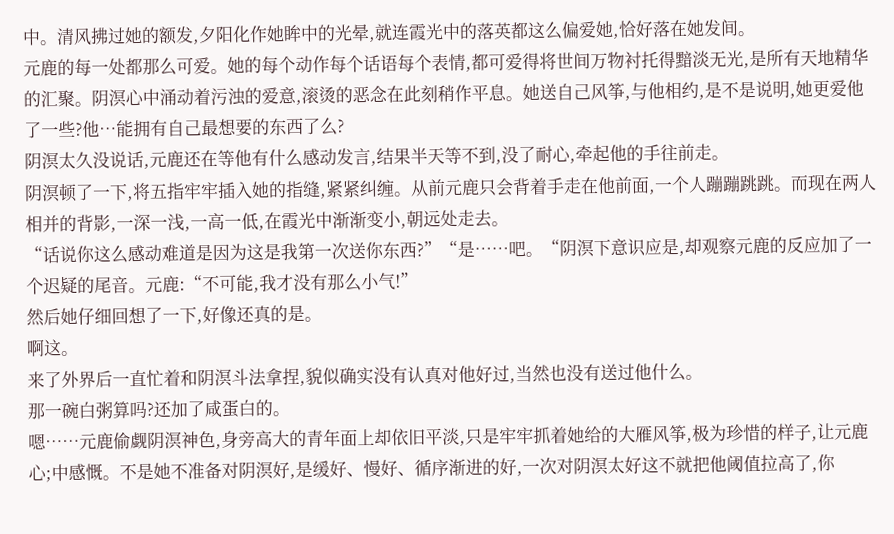中。清风拂过她的额发,夕阳化作她眸中的光晕,就连霞光中的落英都这么偏爱她,恰好落在她发间。
元鹿的每一处都那么可爱。她的每个动作每个话语每个表情,都可爱得将世间万物衬托得黯淡无光,是所有天地精华的汇聚。阴溟心中涌动着污浊的爱意,滚烫的恶念在此刻稍作平息。她送自己风筝,与他相约,是不是说明,她更爱他了一些?他…能拥有自己最想要的东西了么?
阴溟太久没说话,元鹿还在等他有什么感动发言,结果半天等不到,没了耐心,牵起他的手往前走。
阴溟顿了一下,将五指牢牢插入她的指缝,紧紧纠缠。从前元鹿只会背着手走在他前面,一个人蹦蹦跳跳。而现在两人相并的背影,一深一浅,一高一低,在霞光中渐渐变小,朝远处走去。
“话说你这么感动难道是因为这是我第一次送你东西?”“是……吧。“阴溟下意识应是,却观察元鹿的反应加了一个迟疑的尾音。元鹿:“不可能,我才没有那么小气!”
然后她仔细回想了一下,好像还真的是。
啊这。
来了外界后一直忙着和阴溟斗法拿捏,貌似确实没有认真对他好过,当然也没有送过他什么。
那一碗白粥算吗?还加了咸蛋白的。
嗯……元鹿偷觑阴溟神色,身旁高大的青年面上却依旧平淡,只是牢牢抓着她给的大雁风筝,极为珍惜的样子,让元鹿心;中感慨。不是她不准备对阴溟好,是缓好、慢好、循序渐进的好,一次对阴溟太好这不就把他阈值拉高了,你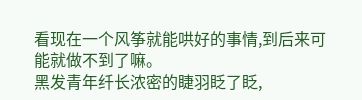看现在一个风筝就能哄好的事情,到后来可能就做不到了嘛。
黑发青年纤长浓密的睫羽眨了眨,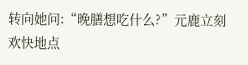转向她问:“晚膳想吃什么?”元鹿立刻欢快地点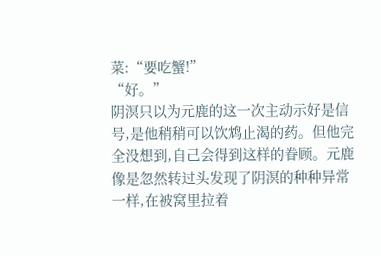菜:“要吃蟹!”
“好。”
阴溟只以为元鹿的这一次主动示好是信号,是他稍稍可以饮鸩止渴的药。但他完全没想到,自己会得到这样的眷顾。元鹿像是忽然转过头发现了阴溟的种种异常一样,在被窝里拉着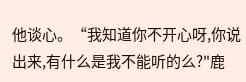他谈心。“我知道你不开心呀,你说出来,有什么是我不能听的么?"鹿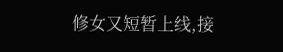修女又短暂上线,接